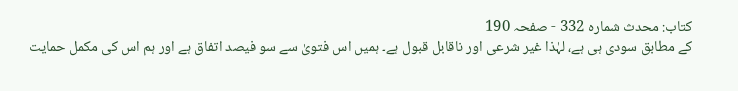کتاب: محدث شمارہ 332 - صفحہ 190
کے مطابق سودی ہی ہے، لہٰذا غیر شرعی اور ناقابل قبول ہے۔ ہمیں اس فتویٰ سے سو فیصد اتفاق ہے اور ہم اس کی مکمل حمایت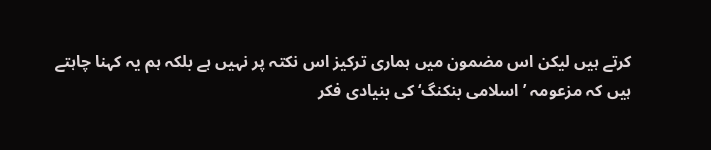کرتے ہیں لیکن اس مضمون میں ہماری ترکیز اس نکتہ پر نہیں ہے بلکہ ہم یہ کہنا چاہتے ہیں کہ مزعومہ ’اسلامی بنکنگ‘ کی بنیادی فکر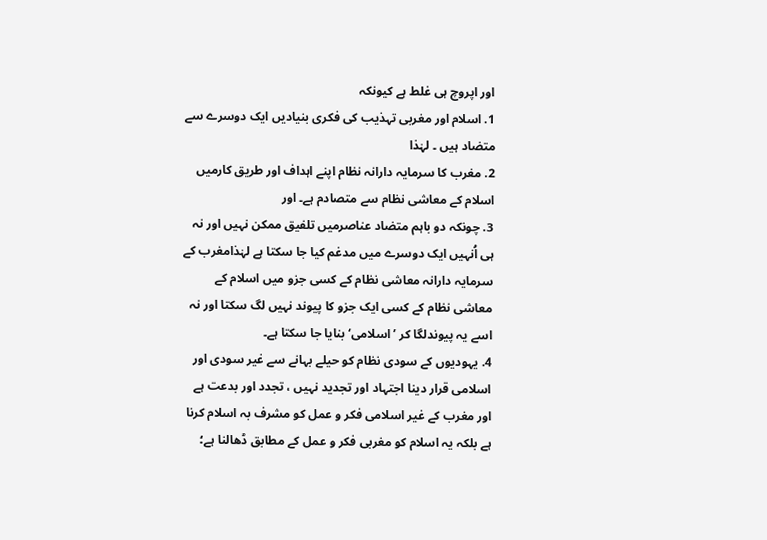اور اپروچ ہی غلط ہے کیونکہ
1. اسلام اور مغربی تہذیب کی فکری بنیادیں ایک دوسرے سے متضاد ہیں ۔ لہٰذا
2. مغرب کا سرمایہ دارانہ نظام اپنے اہداف اور طریق کارمیں اسلام کے معاشی نظام سے متصادم ہے۔ اور
3. چونکہ دو باہم متضاد عناصرمیں تلفیق ممکن نہیں اور نہ ہی اُنہیں ایک دوسرے میں مدغم کیا جا سکتا ہے لہٰذامغرب کے سرمایہ دارانہ معاشی نظام کے کسی جزو میں اسلام کے معاشی نظام کے کسی ایک جزو کا پیوند نہیں لگ سکتا اور نہ اسے یہ پیوندلگا کر ’اسلامی‘ بنایا جا سکتا ہے۔
4. یہودیوں کے سودی نظام کو حیلے بہانے سے غیر سودی اور اسلامی قرار دینا اجتہاد اور تجدید نہیں ، تجدد اور بدعت ہے اور مغرب کے غیر اسلامی فکر و عمل کو مشرف بہ اسلام کرنا ہے بلکہ یہ اسلام کو مغربی فکر و عمل کے مطابق ڈھالنا ہے؛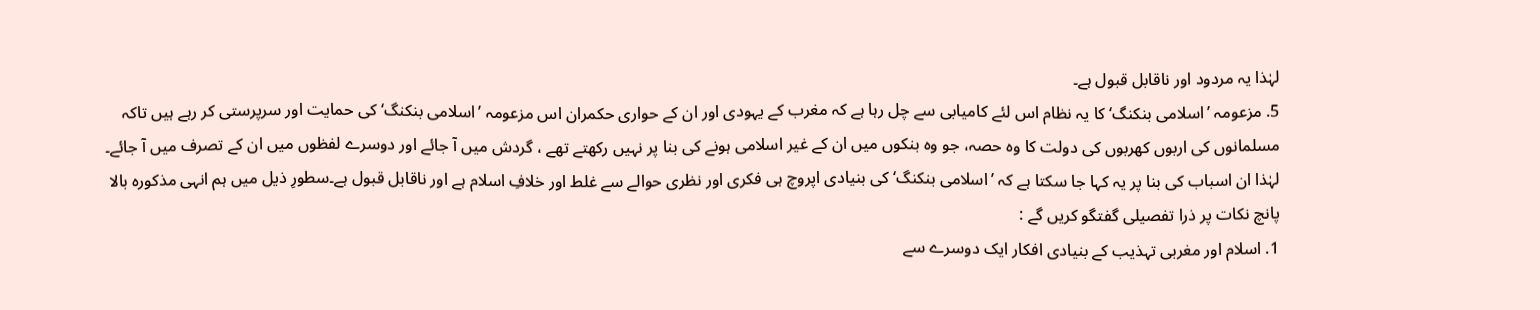لہٰذا یہ مردود اور ناقابل قبول ہے۔
5. مزعومہ ’اسلامی بنکنگ‘ کا یہ نظام اس لئے کامیابی سے چل رہا ہے کہ مغرب کے یہودی اور ان کے حواری حکمران اس مزعومہ ’اسلامی بنکنگ‘ کی حمایت اور سرپرستی کر رہے ہیں تاکہ مسلمانوں کی اربوں کھربوں کی دولت کا وہ حصہ، جو وہ بنکوں میں ان کے غیر اسلامی ہونے کی بنا پر نہیں رکھتے تھے ، گردش میں آ جائے اور دوسرے لفظوں میں ان کے تصرف میں آ جائے۔
لہٰذا ان اسباب کی بنا پر یہ کہا جا سکتا ہے کہ ’اسلامی بنکنگ‘ کی بنیادی اپروچ ہی فکری اور نظری حوالے سے غلط اور خلافِ اسلام ہے اور ناقابل قبول ہے۔سطورِ ذیل میں ہم انہی مذکورہ بالا پانچ نکات پر ذرا تفصیلی گفتگو کریں گے :
1. اسلام اور مغربی تہذیب کے بنیادی افکار ایک دوسرے سے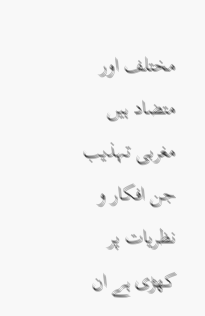مختلف اور متضاد ہیں
مغربی تہذیب جن افکار و نظریات پر کھڑی ہے ان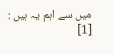میں سے اہم یہ ہیں : [1]